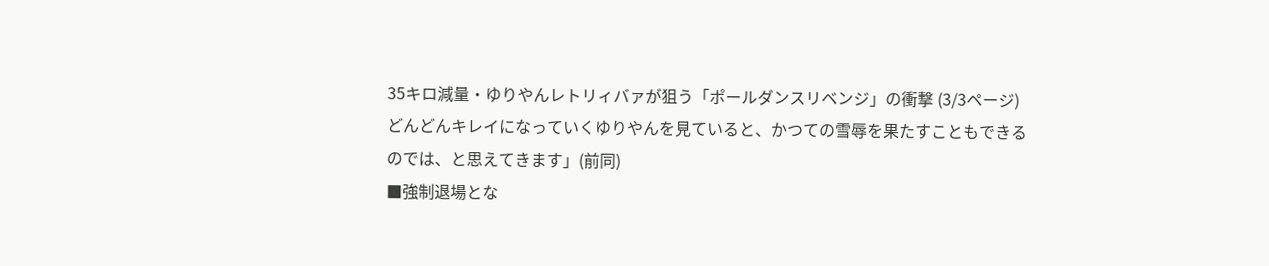35キロ減量・ゆりやんレトリィバァが狙う「ポールダンスリベンジ」の衝撃 (3/3ページ)
どんどんキレイになっていくゆりやんを見ていると、かつての雪辱を果たすこともできるのでは、と思えてきます」(前同)
■強制退場とな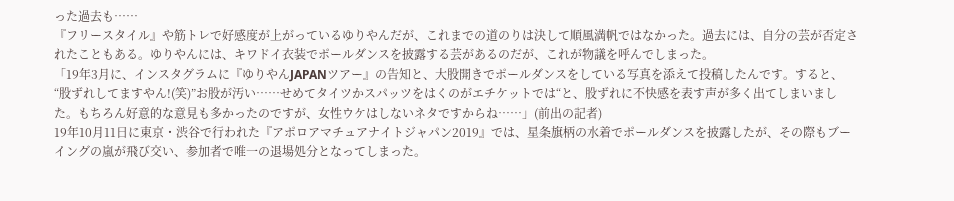った過去も……
『フリースタイル』や筋トレで好感度が上がっているゆりやんだが、これまでの道のりは決して順風満帆ではなかった。過去には、自分の芸が否定されたこともある。ゆりやんには、キワドイ衣装でポールダンスを披露する芸があるのだが、これが物議を呼んでしまった。
「19年3月に、インスタグラムに『ゆりやんJAPANツアー』の告知と、大股開きでポールダンスをしている写真を添えて投稿したんです。すると、“股ずれしてますやん!(笑)”お股が汚い……せめてタイツかスパッツをはくのがエチケットでは“と、股ずれに不快感を表す声が多く出てしまいました。もちろん好意的な意見も多かったのですが、女性ウケはしないネタですからね……」(前出の記者)
19年10月11日に東京・渋谷で行われた『アポロアマチュアナイトジャパン2019』では、星条旗柄の水着でポールダンスを披露したが、その際もブーイングの嵐が飛び交い、参加者で唯一の退場処分となってしまった。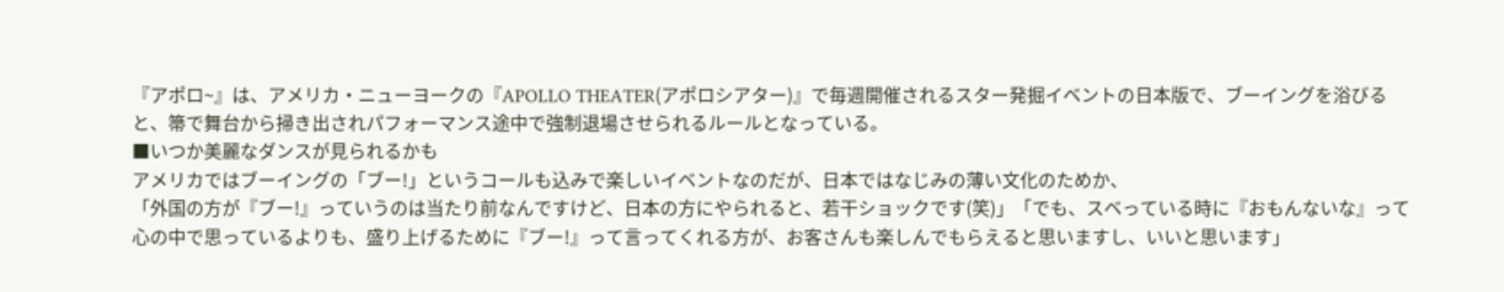『アポロ~』は、アメリカ・ニューヨークの『APOLLO THEATER(アポロシアター)』で毎週開催されるスター発掘イベントの日本版で、ブーイングを浴びると、箒で舞台から掃き出されパフォーマンス途中で強制退場させられるルールとなっている。
■いつか美麗なダンスが見られるかも
アメリカではブーイングの「ブー!」というコールも込みで楽しいイベントなのだが、日本ではなじみの薄い文化のためか、
「外国の方が『ブー!』っていうのは当たり前なんですけど、日本の方にやられると、若干ショックです(笑)」「でも、スベっている時に『おもんないな』って心の中で思っているよりも、盛り上げるために『ブー!』って言ってくれる方が、お客さんも楽しんでもらえると思いますし、いいと思います」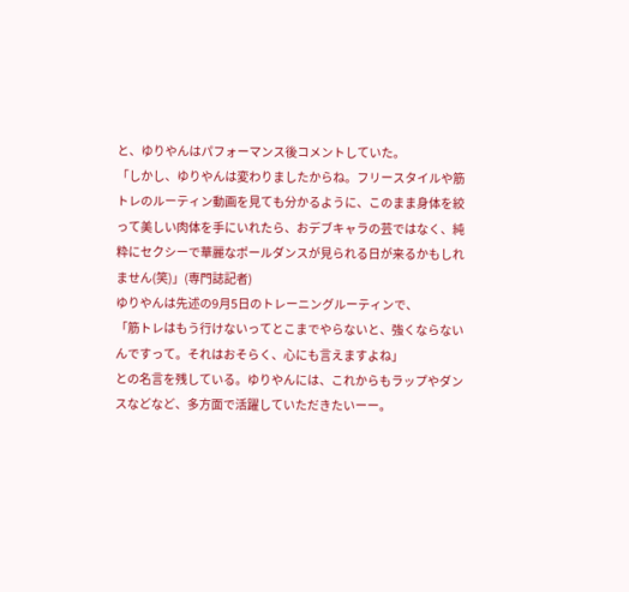と、ゆりやんはパフォーマンス後コメントしていた。
「しかし、ゆりやんは変わりましたからね。フリースタイルや筋トレのルーティン動画を見ても分かるように、このまま身体を絞って美しい肉体を手にいれたら、おデブキャラの芸ではなく、純粋にセクシーで華麗なポールダンスが見られる日が来るかもしれません(笑)」(専門誌記者)
ゆりやんは先述の9月5日のトレーニングルーティンで、
「筋トレはもう行けないってとこまでやらないと、強くならないんですって。それはおそらく、心にも言えますよね」
との名言を残している。ゆりやんには、これからもラップやダンスなどなど、多方面で活躍していただきたいーー。